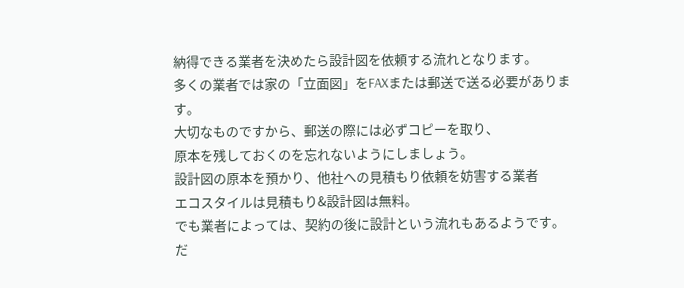納得できる業者を決めたら設計図を依頼する流れとなります。
多くの業者では家の「立面図」をFAXまたは郵送で送る必要があります。
大切なものですから、郵送の際には必ずコピーを取り、
原本を残しておくのを忘れないようにしましょう。
設計図の原本を預かり、他社への見積もり依頼を妨害する業者
エコスタイルは見積もり&設計図は無料。
でも業者によっては、契約の後に設計という流れもあるようです。
だ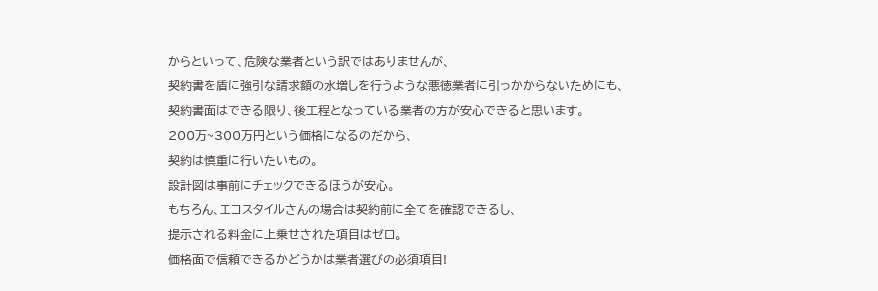からといって、危険な業者という訳ではありませんが、
契約書を盾に強引な請求額の水増しを行うような悪徳業者に引っかからないためにも、
契約書面はできる限り、後工程となっている業者の方が安心できると思います。
200万~300万円という価格になるのだから、
契約は慎重に行いたいもの。
設計図は事前にチェックできるほうが安心。
もちろん、エコスタイルさんの場合は契約前に全てを確認できるし、
提示される料金に上乗せされた項目はゼロ。
価格面で信頼できるかどうかは業者選びの必須項目!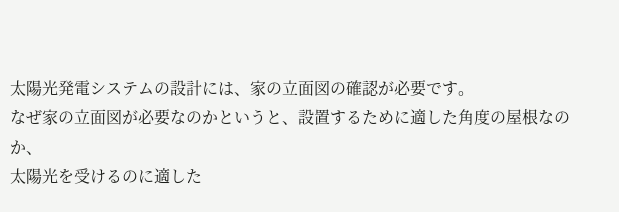太陽光発電システムの設計には、家の立面図の確認が必要です。
なぜ家の立面図が必要なのかというと、設置するために適した角度の屋根なのか、
太陽光を受けるのに適した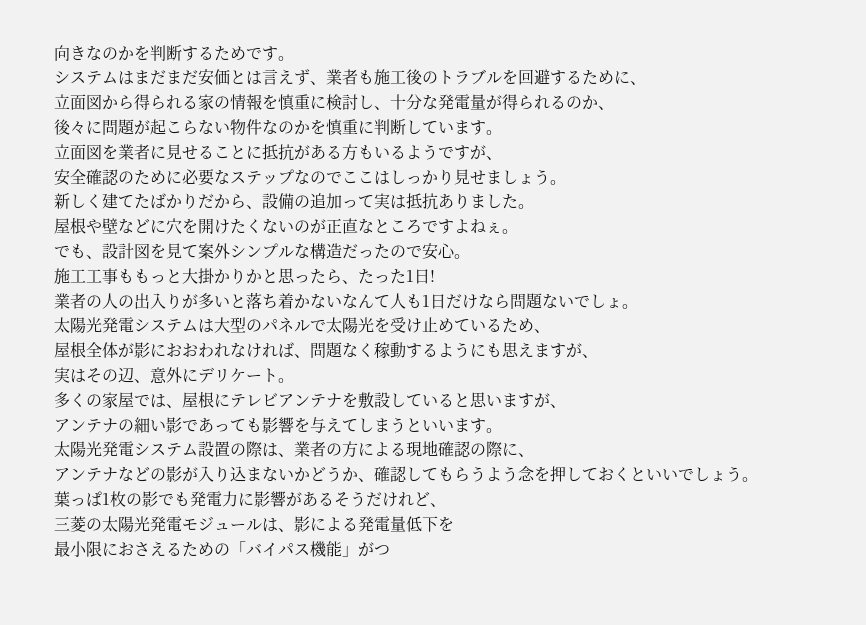向きなのかを判断するためです。
システムはまだまだ安価とは言えず、業者も施工後のトラブルを回避するために、
立面図から得られる家の情報を慎重に検討し、十分な発電量が得られるのか、
後々に問題が起こらない物件なのかを慎重に判断しています。
立面図を業者に見せることに抵抗がある方もいるようですが、
安全確認のために必要なステップなのでここはしっかり見せましょう。
新しく建てたばかりだから、設備の追加って実は抵抗ありました。
屋根や壁などに穴を開けたくないのが正直なところですよねぇ。
でも、設計図を見て案外シンプルな構造だったので安心。
施工工事ももっと大掛かりかと思ったら、たった1日!
業者の人の出入りが多いと落ち着かないなんて人も1日だけなら問題ないでしょ。
太陽光発電システムは大型のパネルで太陽光を受け止めているため、
屋根全体が影におおわれなければ、問題なく稼動するようにも思えますが、
実はその辺、意外にデリケート。
多くの家屋では、屋根にテレビアンテナを敷設していると思いますが、
アンテナの細い影であっても影響を与えてしまうといいます。
太陽光発電システム設置の際は、業者の方による現地確認の際に、
アンテナなどの影が入り込まないかどうか、確認してもらうよう念を押しておくといいでしょう。
葉っぱ1枚の影でも発電力に影響があるそうだけれど、
三菱の太陽光発電モジュールは、影による発電量低下を
最小限におさえるための「バイパス機能」がつ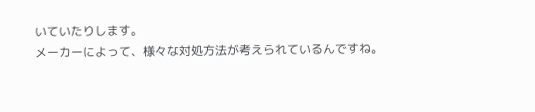いていたりします。
メーカーによって、様々な対処方法が考えられているんですね。